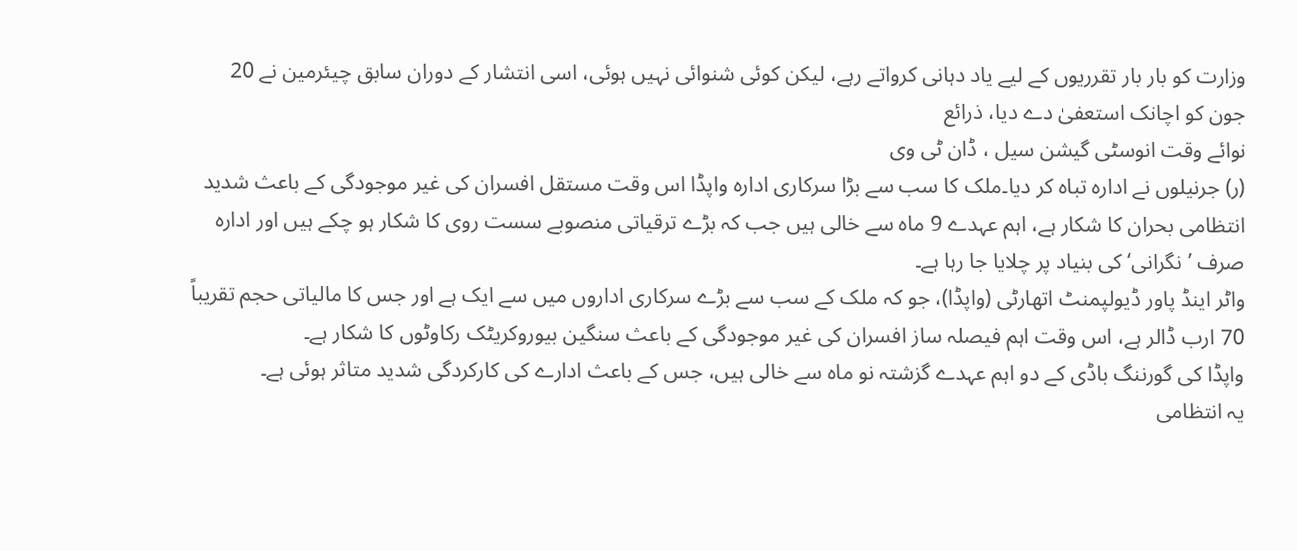وزارت کو بار بار تقرریوں کے لیے یاد دہانی کرواتے رہے، لیکن کوئی شنوائی نہیں ہوئی، اسی انتشار کے دوران سابق چیئرمین نے 20 جون کو اچانک استعفیٰ دے دیا، ذرائع
نوائے وقت انوسٹی گیشن سیل ، ڈان ٹی وی
(ر) جرنیلوں نے ادارہ تباہ کر دیا۔ملک کا سب سے بڑا سرکاری ادارہ واپڈا اس وقت مستقل افسران کی غیر موجودگی کے باعث شدید انتظامی بحران کا شکار ہے، اہم عہدے 9 ماہ سے خالی ہیں جب کہ بڑے ترقیاتی منصوبے سست روی کا شکار ہو چکے ہیں اور ادارہ صرف ’نگرانی‘ کی بنیاد پر چلایا جا رہا ہے۔
واٹر اینڈ پاور ڈیولپمنٹ اتھارٹی (واپڈا)، جو کہ ملک کے سب سے بڑے سرکاری اداروں میں سے ایک ہے اور جس کا مالیاتی حجم تقریباً 70 ارب ڈالر ہے، اس وقت اہم فیصلہ ساز افسران کی غیر موجودگی کے باعث سنگین بیوروکریٹک رکاوٹوں کا شکار ہے۔
واپڈا کی گورننگ باڈی کے دو اہم عہدے گزشتہ نو ماہ سے خالی ہیں، جس کے باعث ادارے کی کارکردگی شدید متاثر ہوئی ہے۔
یہ انتظامی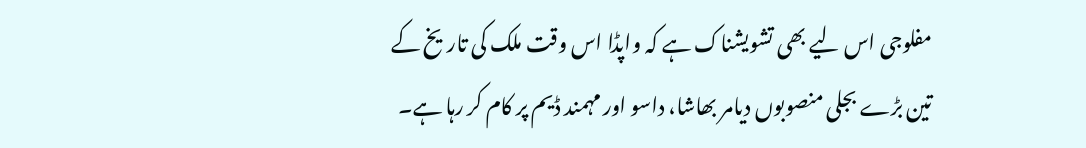مفلوجی اس لیے بھی تشویشناک ہے کہ واپڈا اس وقت ملک کی تاریخ کے تین بڑے بجلی منصوبوں دیامر بھاشا، داسو اور مہمند ڈیم پر کام کر رہا ہے۔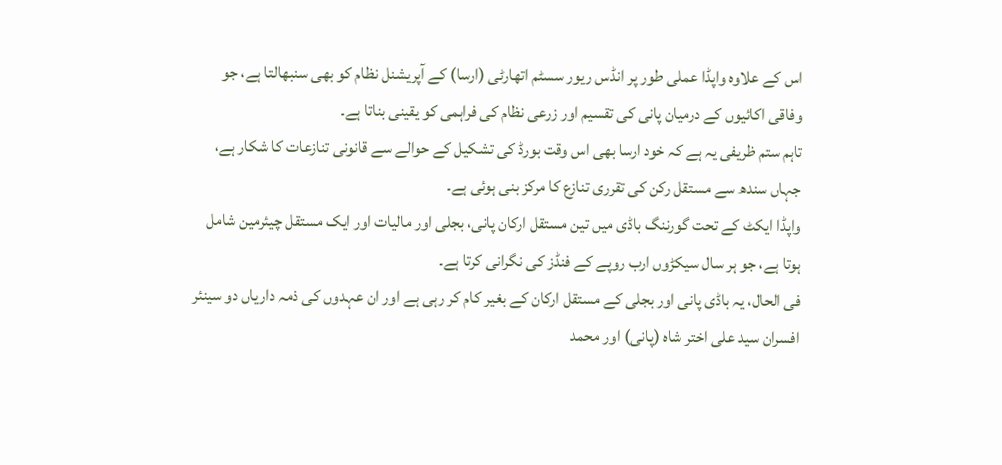اس کے علاوہ واپڈا عملی طور پر انڈس ریور سسٹم اتھارٹی (ارسا) کے آپریشنل نظام کو بھی سنبھالتا ہے، جو وفاقی اکائیوں کے درمیان پانی کی تقسیم اور زرعی نظام کی فراہمی کو یقینی بناتا ہے۔
تاہم ستم ظریفی یہ ہے کہ خود ارسا بھی اس وقت بورڈ کی تشکیل کے حوالے سے قانونی تنازعات کا شکار ہے، جہاں سندھ سے مستقل رکن کی تقرری تنازع کا مرکز بنی ہوئی ہے۔
واپڈا ایکٹ کے تحت گورننگ باڈی میں تین مستقل ارکان پانی، بجلی اور مالیات اور ایک مستقل چیئرمین شامل ہوتا ہے، جو ہر سال سیکڑوں ارب روپے کے فنڈز کی نگرانی کرتا ہے۔
فی الحال، یہ باڈی پانی اور بجلی کے مستقل ارکان کے بغیر کام کر رہی ہے اور ان عہدوں کی ذمہ داریاں دو سینئر افسران سید علی اختر شاہ (پانی) اور محمد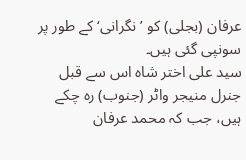عرفان (بجلی) کو ’نگرانی‘ کے طور پر سونپی گئی ہیں۔
سید علی اختر شاہ اس سے قبل جنرل منیجر واٹر (جنوب) رہ چکے ہیں، جب کہ محمد عرفان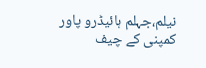نیلم،جہلم ہائیڈرو پاور کمپنی کے چیف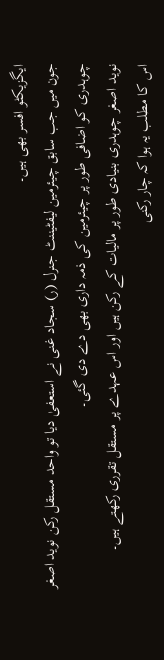ایگزیکٹو افسر بھی ہیں۔
جون میں جب سابق چیئرمین لیفٹیننٹ جنرل (ر) سجاد غنی نے استعفیٰ دیا تو واحد مستقل رکن نوید اصغر چوہدری کو اضافی طور پر چیئرمین کی ذمہ داری بھی دے دی گئی۔
نوید اصغر چوہدری بنیادی طور پر مالیات کے رکن ہیں اور اس عہدے پر مستقل تقرری رکھتے ہیں۔
اس کا مطلب یہ ہوا کہ چار رکنی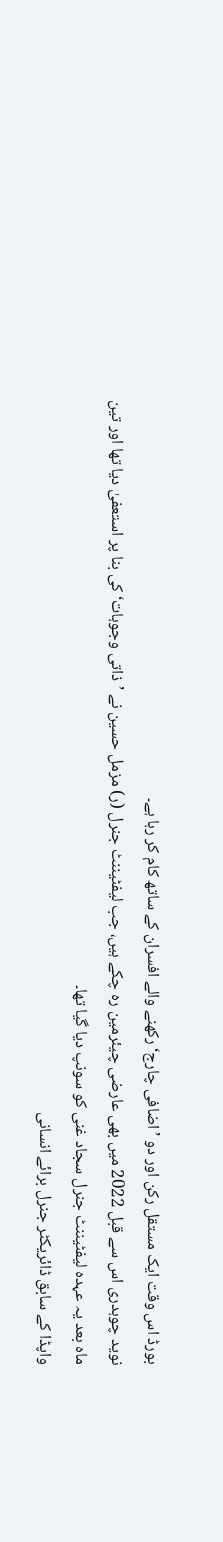بورڈ اس وقت ایک مستقل رکن اور دو ’اضافی چارج‘ رکھنے والے افسران کے ساتھ کام کر رہا ہے۔
نوید چوہدری اس سے قبل 2022 میں بھی عارضی چیئرمین رہ چکے ہیں، جب لیفٹیننٹ جنرل (ر) مزمل حسین نے ’ذاتی وجوہات‘ کی بنا پر استعفیٰ دیا تھا اور تین ماہ بعد یہ عہدہ لیفٹیننٹ جنرل سجاد غنی کو سونپ دیا گیا تھا۔
واپڈا کے سابق ڈائریکٹر جنرل برائے انسانی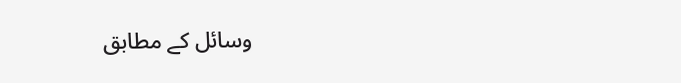وسائل کے مطابق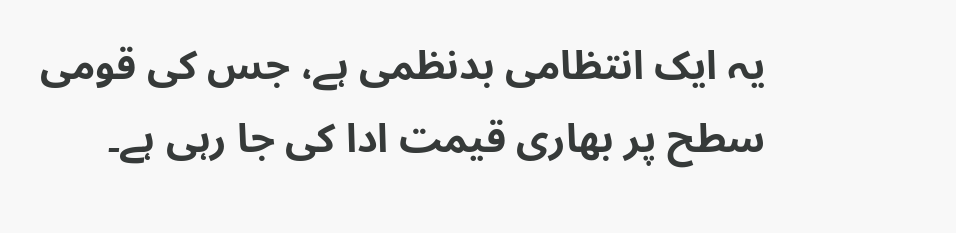یہ ایک انتظامی بدنظمی ہے، جس کی قومی سطح پر بھاری قیمت ادا کی جا رہی ہے۔